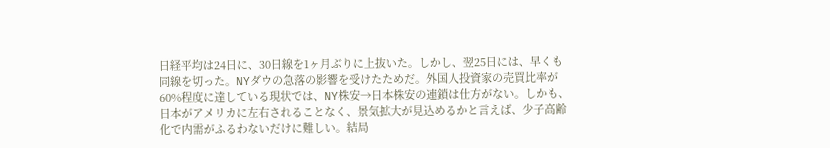日経平均は24日に、30日線を1ヶ月ぶりに上抜いた。しかし、翌25日には、早くも同線を切った。NYダウの急落の影響を受けたためだ。外国人投資家の売買比率が60%程度に達している現状では、NY株安→日本株安の連鎖は仕方がない。しかも、日本がアメリカに左右されることなく、景気拡大が見込めるかと言えば、少子高齢化で内需がふるわないだけに難しい。結局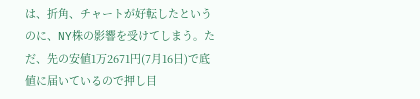は、折角、チャートが好転したというのに、NY株の影響を受けてしまう。ただ、先の安値1万2671円(7月16日)で底値に届いているので押し目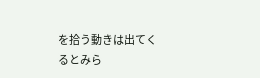を拾う動きは出てくるとみら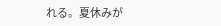れる。夏休みが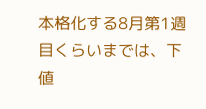本格化する8月第1週目くらいまでは、下値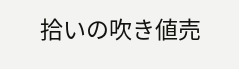拾いの吹き値売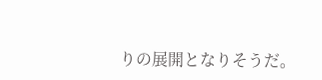りの展開となりそうだ。